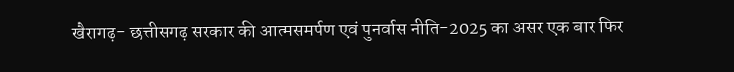खैरागढ़- छत्तीसगढ़ सरकार की आत्मसमर्पण एवं पुनर्वास नीति-2025 का असर एक बार फिर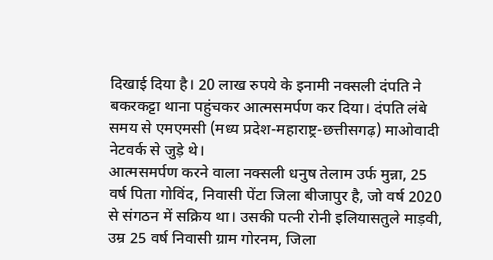दिखाई दिया है। 20 लाख रुपये के इनामी नक्सली दंपति ने बकरकट्टा थाना पहुंचकर आत्मसमर्पण कर दिया। दंपति लंबे समय से एमएमसी (मध्य प्रदेश-महाराष्ट्र-छत्तीसगढ़) माओवादी नेटवर्क से जुड़े थे।
आत्मसमर्पण करने वाला नक्सली धनुष तेलाम उर्फ मुन्ना, 25 वर्ष पिता गोविंद, निवासी पेंटा जिला बीजापुर है, जो वर्ष 2020 से संगठन में सक्रिय था। उसकी पत्नी रोनी इलियासतुले माड़वी, उम्र 25 वर्ष निवासी ग्राम गोरनम, जिला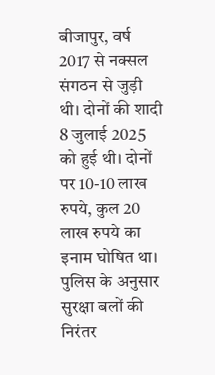बीजापुर, वर्ष 2017 से नक्सल संगठन से जुड़ी थी। दोनों की शादी 8 जुलाई 2025 को हुई थी। दोनों पर 10-10 लाख रुपये, कुल 20 लाख रुपये का इनाम घोषित था।
पुलिस के अनुसार सुरक्षा बलों की निरंतर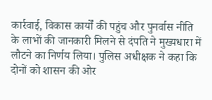कार्रवाई, विकास कार्यों की पहुंच और पुनर्वास नीति के लाभों की जानकारी मिलने से दंपति ने मुख्यधारा में लौटने का निर्णय लिया। पुलिस अधीक्षक ने कहा कि दोनों को शासन की ओर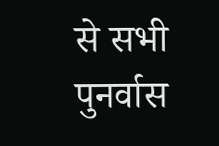से सभी पुनर्वास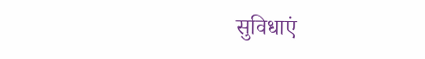सुविधाएं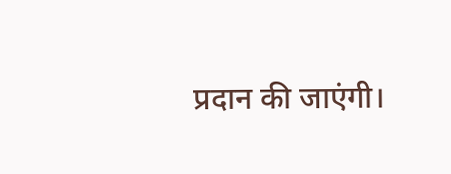प्रदान की जाएंगी।